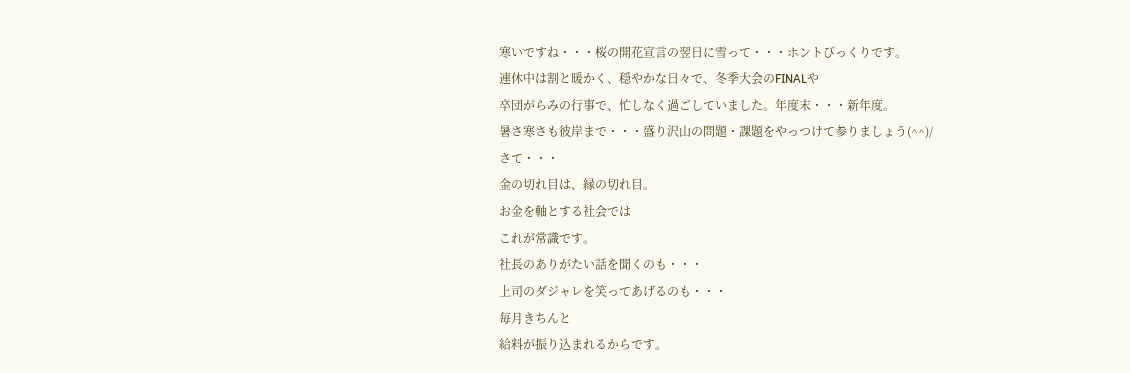寒いですね・・・桜の開花宣言の翌日に雪って・・・ホントびっくりです。
連休中は割と暖かく、穏やかな日々で、冬季大会のFINALや
卒団がらみの行事で、忙しなく過ごしていました。年度末・・・新年度。
暑さ寒さも彼岸まで・・・盛り沢山の問題・課題をやっつけて参りましょう(^^)/
さて・・・
金の切れ目は、縁の切れ目。
お金を軸とする社会では
これが常識です。
社長のありがたい話を聞くのも・・・
上司のダジャレを笑ってあげるのも・・・
毎月きちんと
給料が振り込まれるからです。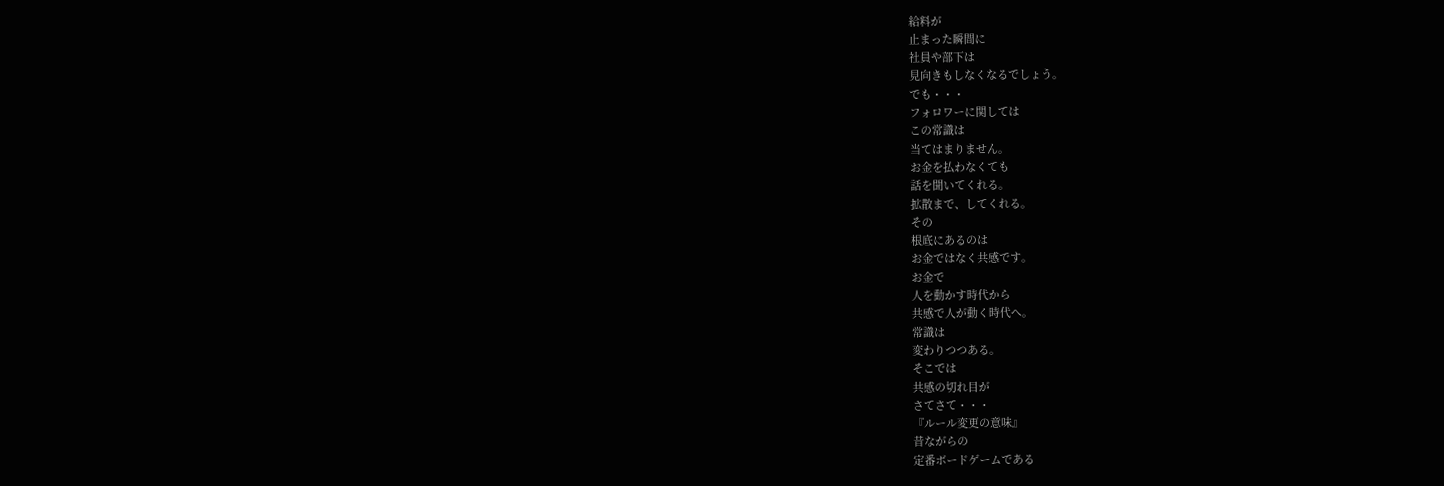給料が
止まった瞬間に
社員や部下は
見向きもしなくなるでしょう。
でも・・・
フォロワーに関しては
この常識は
当てはまりません。
お金を払わなくても
話を聞いてくれる。
拡散まで、してくれる。
その
根底にあるのは
お金ではなく共感です。
お金で
人を動かす時代から
共感で人が動く時代へ。
常識は
変わりつつある。
そこでは
共感の切れ目が
さてさて・・・
『ルール変更の意味』
昔ながらの
定番ボードゲームである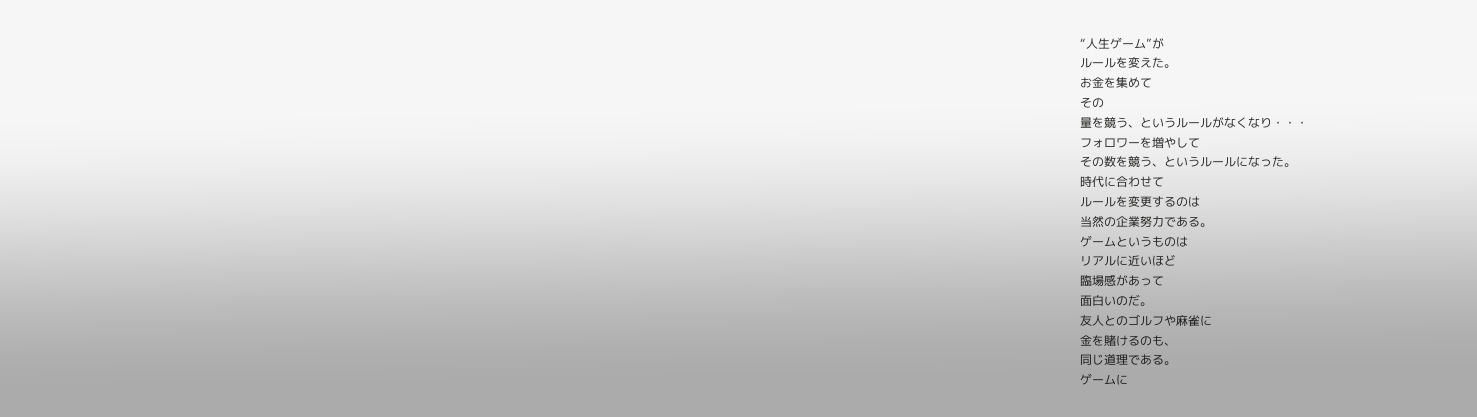“人生ゲーム”が
ルールを変えた。
お金を集めて
その
量を競う、というルールがなくなり・・・
フォロワーを増やして
その数を競う、というルールになった。
時代に合わせて
ルールを変更するのは
当然の企業努力である。
ゲームというものは
リアルに近いほど
臨場感があって
面白いのだ。
友人とのゴルフや麻雀に
金を賭けるのも、
同じ道理である。
ゲームに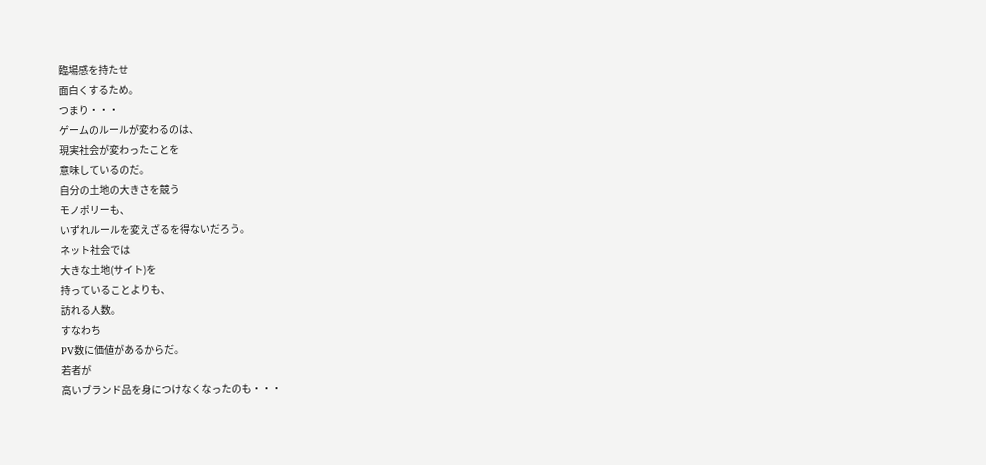臨場感を持たせ
面白くするため。
つまり・・・
ゲームのルールが変わるのは、
現実社会が変わったことを
意味しているのだ。
自分の土地の大きさを競う
モノポリーも、
いずれルールを変えざるを得ないだろう。
ネット社会では
大きな土地(サイト)を
持っていることよりも、
訪れる人数。
すなわち
PV数に価値があるからだ。
若者が
高いブランド品を身につけなくなったのも・・・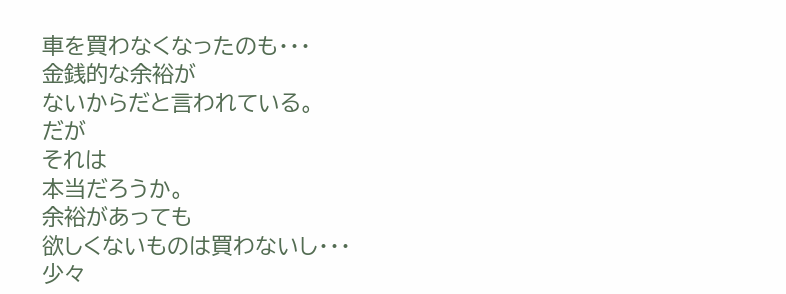車を買わなくなったのも・・・
金銭的な余裕が
ないからだと言われている。
だが
それは
本当だろうか。
余裕があっても
欲しくないものは買わないし・・・
少々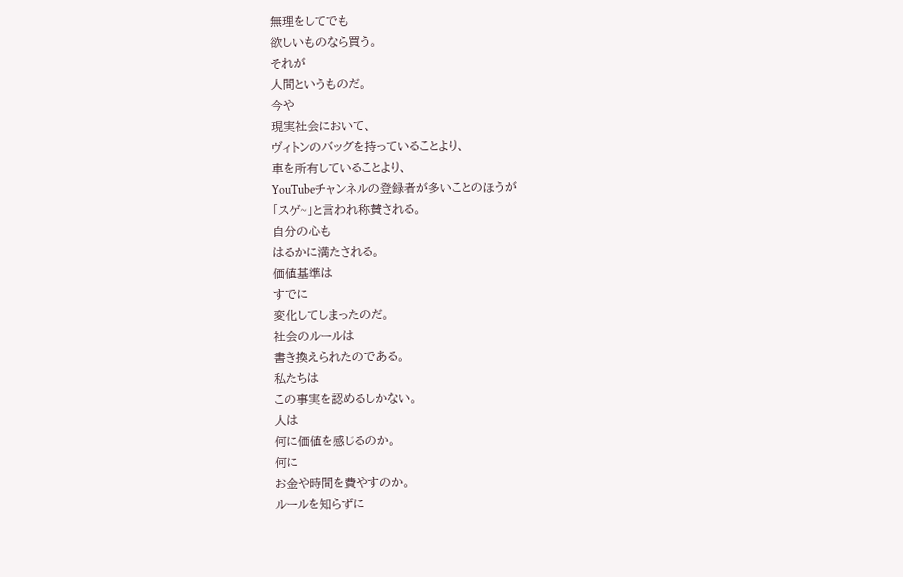無理をしてでも
欲しいものなら買う。
それが
人間というものだ。
今や
現実社会において、
ヴィトンのバッグを持っていることより、
車を所有していることより、
YouTubeチャンネルの登録者が多いことのほうが
「スゲ~」と言われ称賛される。
自分の心も
はるかに満たされる。
価値基準は
すでに
変化してしまったのだ。
社会のルールは
書き換えられたのである。
私たちは
この事実を認めるしかない。
人は
何に価値を感じるのか。
何に
お金や時間を費やすのか。
ルールを知らずに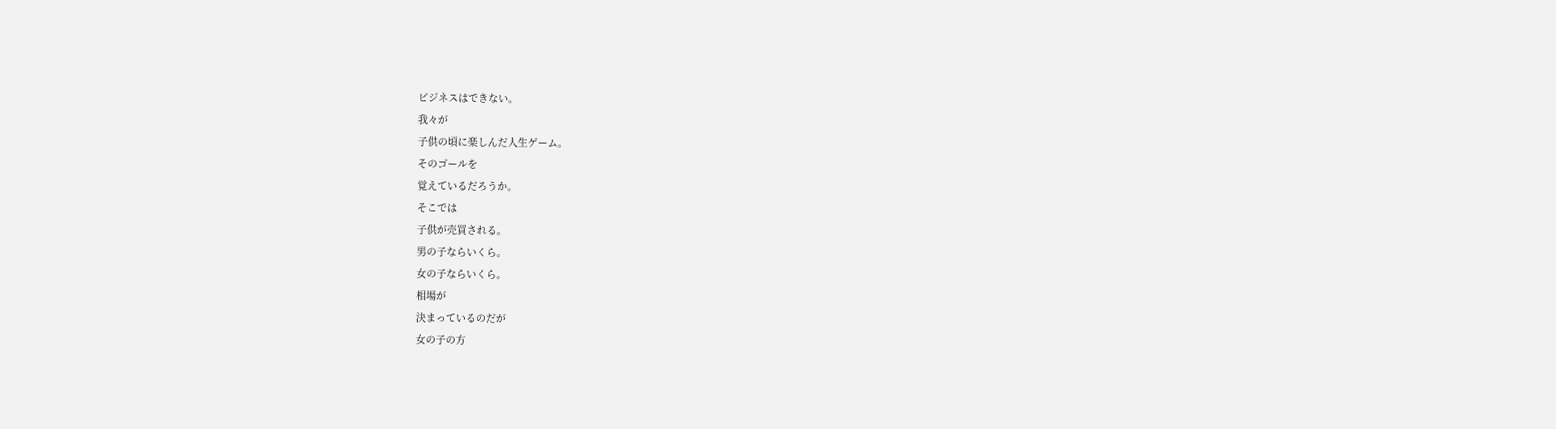ビジネスはできない。
我々が
子供の頃に楽しんだ人生ゲーム。
そのゴールを
覚えているだろうか。
そこでは
子供が売買される。
男の子ならいくら。
女の子ならいくら。
相場が
決まっているのだが
女の子の方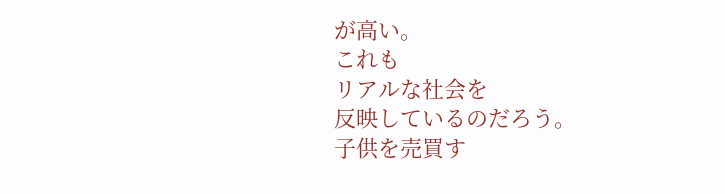が高い。
これも
リアルな社会を
反映しているのだろう。
子供を売買す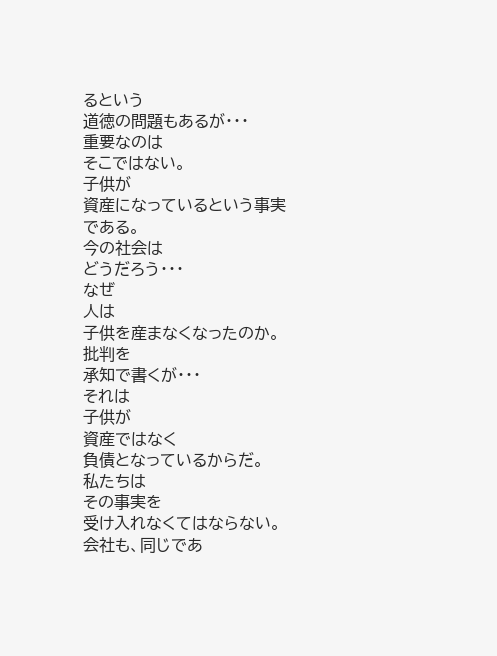るという
道徳の問題もあるが・・・
重要なのは
そこではない。
子供が
資産になっているという事実である。
今の社会は
どうだろう・・・
なぜ
人は
子供を産まなくなったのか。
批判を
承知で書くが・・・
それは
子供が
資産ではなく
負債となっているからだ。
私たちは
その事実を
受け入れなくてはならない。
会社も、同じであ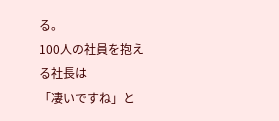る。
100人の社員を抱える社長は
「凄いですね」と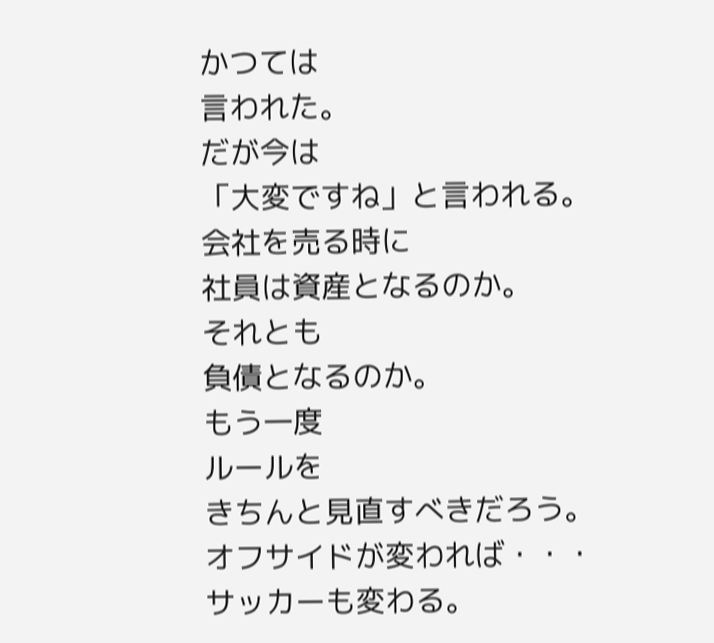かつては
言われた。
だが今は
「大変ですね」と言われる。
会社を売る時に
社員は資産となるのか。
それとも
負債となるのか。
もう一度
ルールを
きちんと見直すべきだろう。
オフサイドが変われば・・・
サッカーも変わる。